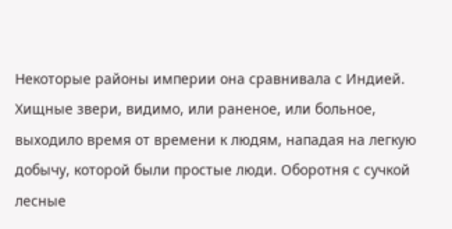Некоторые районы империи она сравнивала с Индией. Хищные звери, видимо, или раненое, или больное, выходило время от времени к людям, нападая на легкую добычу, которой были простые люди. Оборотня с сучкой лесные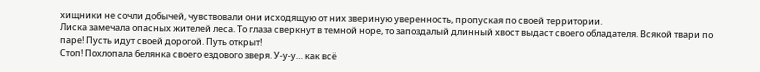хищники не сочли добычей, чувствовали они исходящую от них звериную уверенность, пропуская по своей территории.
Лиска замечала опасных жителей леса. То глаза сверкнут в темной норе, то запоздалый длинный хвост выдаст своего обладателя. Всякой твари по паре! Пусть идут своей дорогой. Путь открыт!
Стоп! Похлопала белянка своего ездового зверя. У-у-у… как всё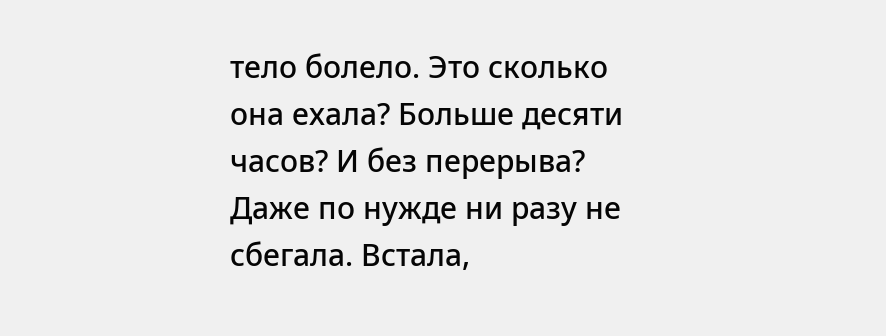тело болело. Это сколько она ехала? Больше десяти часов? И без перерыва? Даже по нужде ни разу не сбегала. Встала,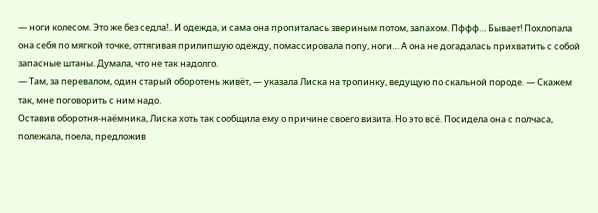— ноги колесом. Это же без седла!.. И одежда, и сама она пропиталась звериным потом, запахом. Пффф… Бывает! Похлопала она себя по мягкой точке, оттягивая прилипшую одежду, помассировала попу, ноги… А она не догадалась прихватить с собой запасные штаны. Думала, что не так надолго.
— Там, за перевалом, один старый оборотень живёт, — указала Лиска на тропинку, ведущую по скальной породе. — Скажем так, мне поговорить с ним надо.
Оставив оборотня-наёмника, Лиска хоть так сообщила ему о причине своего визита. Но это всё. Посидела она с полчаса, полежала, поела, предложив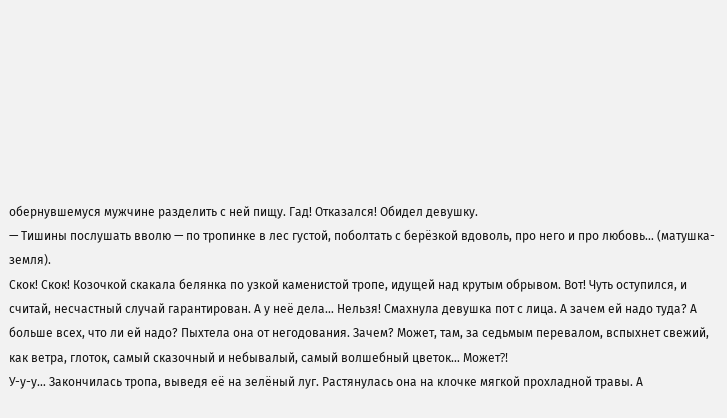обернувшемуся мужчине разделить с ней пищу. Гад! Отказался! Обидел девушку.
— Тишины послушать вволю — по тропинке в лес густой, поболтать с берёзкой вдоволь, про него и про любовь… (матушка-земля).
Скок! Скок! Козочкой скакала белянка по узкой каменистой тропе, идущей над крутым обрывом. Вот! Чуть оступился, и считай, несчастный случай гарантирован. А у неё дела… Нельзя! Смахнула девушка пот с лица. А зачем ей надо туда? А больше всех, что ли ей надо? Пыхтела она от негодования. Зачем? Может, там, за седьмым перевалом, вспыхнет свежий, как ветра, глоток, самый сказочный и небывалый, самый волшебный цветок… Может⁈
У-у-у… Закончилась тропа, выведя её на зелёный луг. Растянулась она на клочке мягкой прохладной травы. А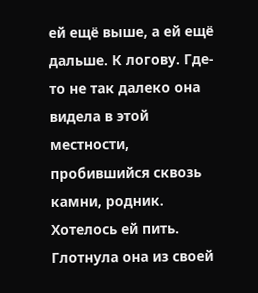ей ещё выше, а ей ещё дальше. К логову. Где-то не так далеко она видела в этой местности, пробившийся сквозь камни, родник. Хотелось ей пить. Глотнула она из своей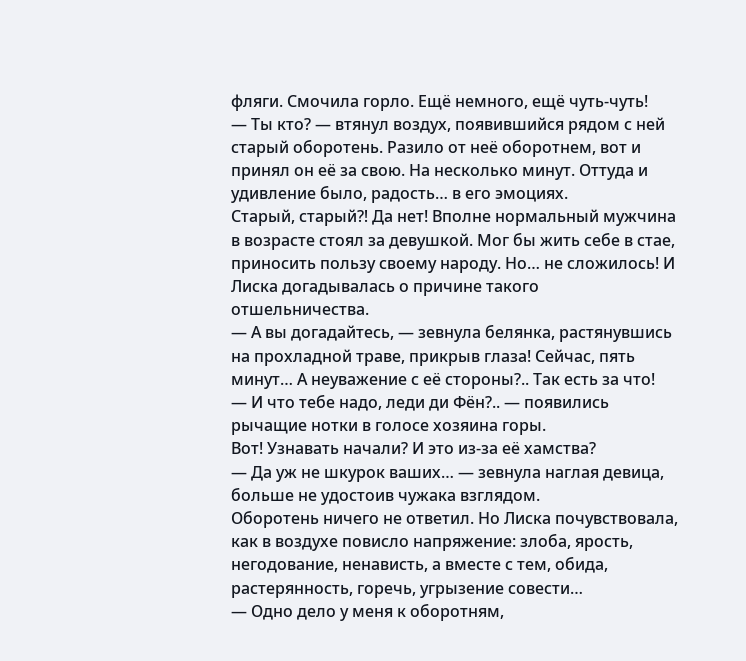фляги. Смочила горло. Ещё немного, ещё чуть-чуть!
— Ты кто? — втянул воздух, появившийся рядом с ней старый оборотень. Разило от неё оборотнем, вот и принял он её за свою. На несколько минут. Оттуда и удивление было, радость… в его эмоциях.
Старый, старый⁈ Да нет! Вполне нормальный мужчина в возрасте стоял за девушкой. Мог бы жить себе в стае, приносить пользу своему народу. Но… не сложилось! И Лиска догадывалась о причине такого отшельничества.
— А вы догадайтесь, — зевнула белянка, растянувшись на прохладной траве, прикрыв глаза! Сейчас, пять минут… А неуважение с её стороны?.. Так есть за что!
— И что тебе надо, леди ди Фён?.. — появились рычащие нотки в голосе хозяина горы.
Вот! Узнавать начали? И это из-за её хамства?
— Да уж не шкурок ваших… — зевнула наглая девица, больше не удостоив чужака взглядом.
Оборотень ничего не ответил. Но Лиска почувствовала, как в воздухе повисло напряжение: злоба, ярость, негодование, ненависть, а вместе с тем, обида, растерянность, горечь, угрызение совести…
— Одно дело у меня к оборотням,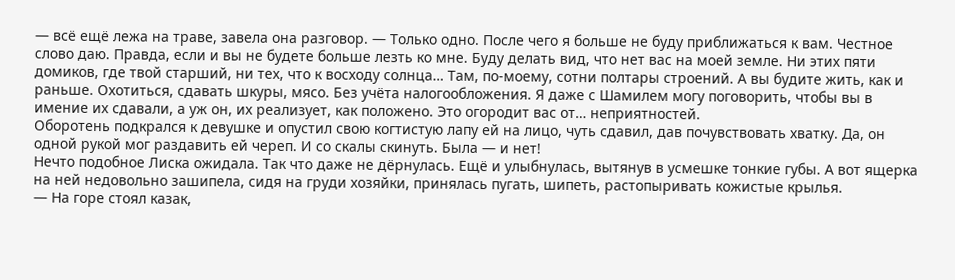— всё ещё лежа на траве, завела она разговор. — Только одно. После чего я больше не буду приближаться к вам. Честное слово даю. Правда, если и вы не будете больше лезть ко мне. Буду делать вид, что нет вас на моей земле. Ни этих пяти домиков, где твой старший, ни тех, что к восходу солнца… Там, по-моему, сотни полтары строений. А вы будите жить, как и раньше. Охотиться, сдавать шкуры, мясо. Без учёта налогообложения. Я даже с Шамилем могу поговорить, чтобы вы в имение их сдавали, а уж он, их реализует, как положено. Это огородит вас от… неприятностей.
Оборотень подкрался к девушке и опустил свою когтистую лапу ей на лицо, чуть сдавил, дав почувствовать хватку. Да, он одной рукой мог раздавить ей череп. И со скалы скинуть. Была — и нет!
Нечто подобное Лиска ожидала. Так что даже не дёрнулась. Ещё и улыбнулась, вытянув в усмешке тонкие губы. А вот ящерка на ней недовольно зашипела, сидя на груди хозяйки, принялась пугать, шипеть, растопыривать кожистые крылья.
— На горе стоял казак,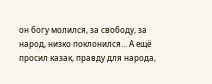он богу молился, за свободу, за народ, низко поклонился… А ещё просил казак, правду для народа,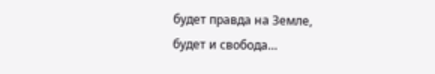будет правда на Земле, будет и свобода…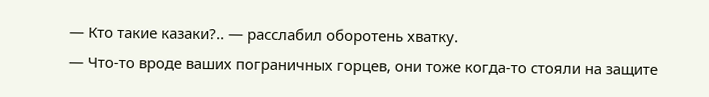— Кто такие казаки?.. — расслабил оборотень хватку.
— Что-то вроде ваших пограничных горцев, они тоже когда-то стояли на защите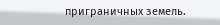приграничных земель.